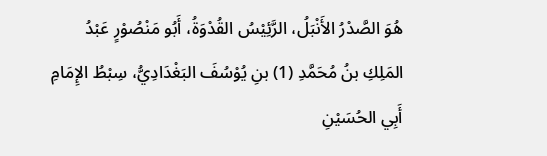هُوَ الصَّدْرُ الأَنْبَلُ، الرَّئِيْسُ القُدْوَةُ، أَبُو مَنْصُوْرٍ عَبْدُ المَلِكِ بنُ مُحَمَّدِ (1) بنِ يُوْسُفَ البَغْدَادِيُّ، سِبْطُ الإِمَامِ أَبِي الحُسَيْنِ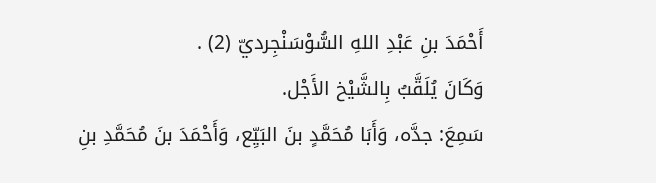أَحْمَدَ بنِ عَبْدِ اللهِ السُّوْسَنْجِرديّ (2) .
وَكَانَ يُلَقَّبُ بِالشَّيْخ الأَجْل.
سَمِعَ: جدَّه، وَأَبَا مُحَمَّدٍ بنَ البَيِّع، وَأَحْمَدَ بنَ مُحَمَّدِ بنِ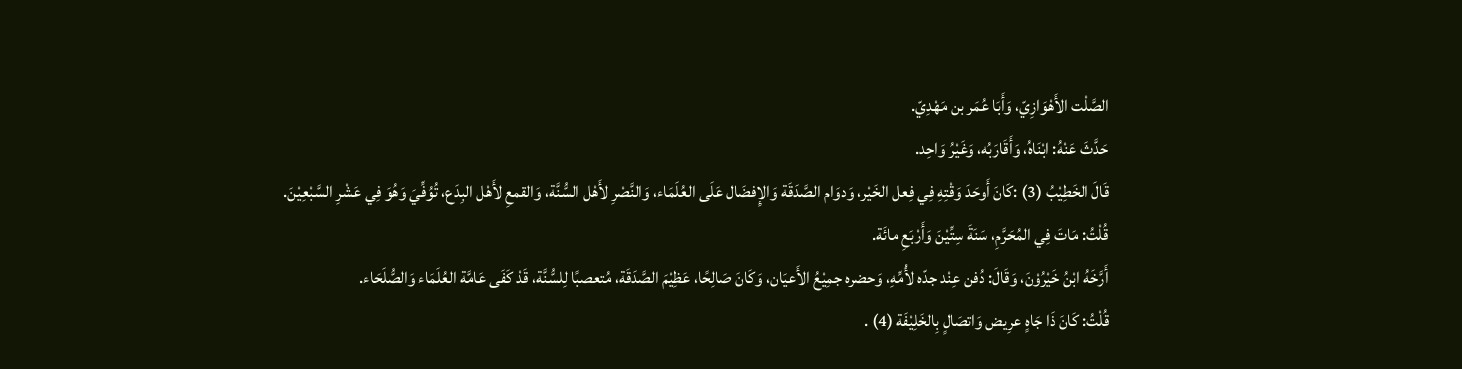الصَّلْت الأَهْوَازِيّ، وَأَبَا عُمَر بن مَهْدِيّ.
حَدَّثَ عَنْهُ: ابْنَاهُ، وَأَقَارَبُه، وَغَيْرُ وَاحِد.
قَالَ الخَطِيْبُ (3) :كَانَ أَوحَدَ وَقْتِهِ فِي فِعل الخَيْر، وَدوَام الصَّدَقَة وَالإِفضَال عَلَى العُلَمَاء، وَالنَّصْرِ لأَهْل السُّنَّة، وَالقمعِ لأَهْل البِدَع، تُوُفِّيَ وَهُوَ فِي عَشْرِ السَّبْعِيْنَ.
قُلْتُ: مَاتَ فِي المُحَرَّمِ، سَنَةَ سِتِّيْنَ وَأَرْبَعِ مائَة.
أَرَّخَهُ ابْنُ خَيْرُوْنَ، وَقَالَ: دُفن عِنْد جدّه لأُمِّهِ، وَحضره جمِيْعُ الأَعيَان، وَكَانَ صَالِحًا، عَظِيْمَ الصَّدَقَة، مُتعصبًا لِلسُّنَّة، قَدْ كَفَى عَامَّة العُلَمَاء وَالصُّلَحَاء.
قُلْتُ: كَانَ ذَا جَاهٍ عرِيض وَاتصَالٍ بِالخَلِيْفَة (4) .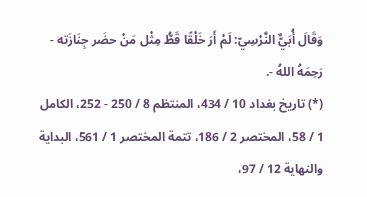وَقَالَ أُبَيٌّ النَّرْسِيّ: لَمْ أَرَ خَلْقًا قَطُّ مِثْل مَنْ حضَر جِنَازَته - رَحِمَهُ اللهُ -.
(*) تاريخ بغداد 10 / 434، المنتظم 8 / 250 - 252، الكامل 1 / 58، المختصر 2 / 186، تتمة المختصر 1 / 561، البداية والنهاية 12 / 97،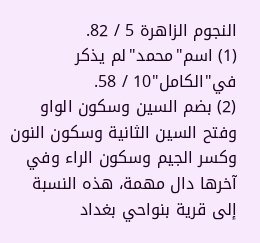النجوم الزاهرة 5 / 82.
(1) اسم"محمد"لم يذكر في"الكامل"10 / 58.
(2) بضم السين وسكون الواو وفتح السين الثانية وسكون النون وكسر الجيم وسكون الراء وفي آخرها دال مهمة، هذه النسبة إلى قرية بنواحي بغداد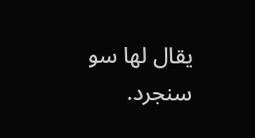يقال لها سو سنجرد.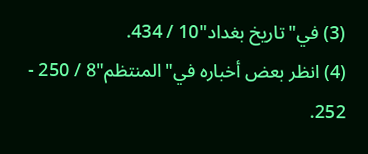(3) في"تاريخ بغداد"10 / 434.
(4) انظر بعض أخباره في"المنتظم"8 / 250 - 252.